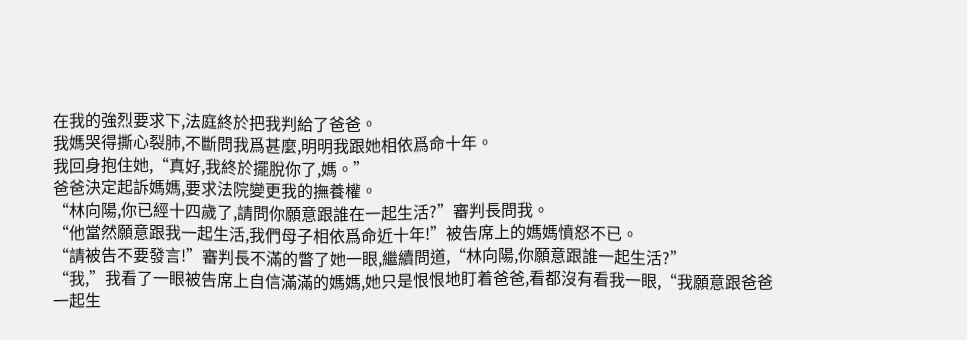在我的強烈要求下,法庭終於把我判給了爸爸。
我媽哭得撕心裂肺,不斷問我爲甚麼,明明我跟她相依爲命十年。
我回身抱住她,“真好,我終於擺脫你了,媽。”
爸爸決定起訴媽媽,要求法院變更我的撫養權。
“林向陽,你已經十四歲了,請問你願意跟誰在一起生活?”審判長問我。
“他當然願意跟我一起生活,我們母子相依爲命近十年!”被告席上的媽媽憤怒不已。
“請被告不要發言!”審判長不滿的瞥了她一眼,繼續問道,“林向陽,你願意跟誰一起生活?”
“我,”我看了一眼被告席上自信滿滿的媽媽,她只是恨恨地盯着爸爸,看都沒有看我一眼,“我願意跟爸爸一起生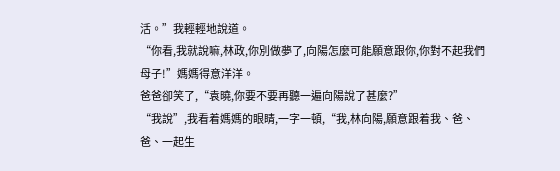活。”我輕輕地說道。
“你看,我就說嘛,林政,你別做夢了,向陽怎麼可能願意跟你,你對不起我們母子!”媽媽得意洋洋。
爸爸卻笑了,“袁曉,你要不要再聽一遍向陽說了甚麼?”
“我說”,我看着媽媽的眼睛,一字一頓,“我,林向陽,願意跟着我、爸、爸、一起生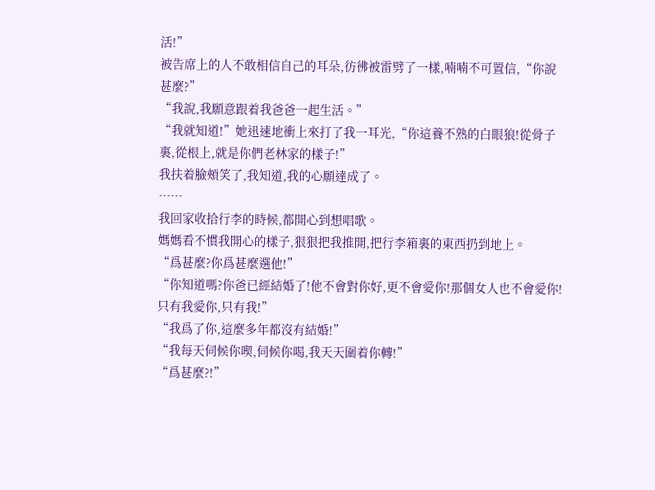活!”
被告席上的人不敢相信自己的耳朵,彷彿被雷劈了一樣,喃喃不可置信,“你說甚麼?”
“我說,我願意跟着我爸爸一起生活。”
“我就知道!”她迅速地衝上來打了我一耳光,“你這養不熟的白眼狼!從骨子裏,從根上,就是你們老林家的樣子!”
我扶着臉頰笑了,我知道,我的心願達成了。
……
我回家收拾行李的時候,都開心到想唱歌。
媽媽看不慣我開心的樣子,狠狠把我推開,把行李箱裏的東西扔到地上。
“爲甚麼?你爲甚麼選他!”
“你知道嗎?你爸已經結婚了!他不會對你好,更不會愛你!那個女人也不會愛你!只有我愛你,只有我!”
“我爲了你,這麼多年都沒有結婚!”
“我每天伺候你喫,伺候你喝,我天天圍着你轉!”
“爲甚麼?!”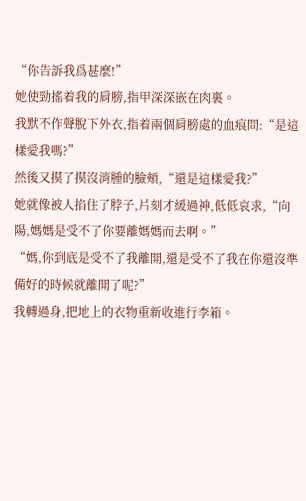“你告訴我爲甚麼!”
她使勁搖着我的肩膀,指甲深深嵌在肉裏。
我默不作聲脫下外衣,指着兩個肩膀處的血痕問:“是這樣愛我嗎?”
然後又摸了摸沒消腫的臉頰,“還是這樣愛我?”
她就像被人掐住了脖子,片刻才緩過神,低低哀求,“向陽,媽媽是受不了你要離媽媽而去啊。”
“媽,你到底是受不了我離開,還是受不了我在你還沒準備好的時候就離開了呢?”
我轉過身,把地上的衣物重新收進行李箱。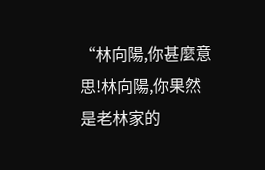“林向陽,你甚麼意思!林向陽,你果然是老林家的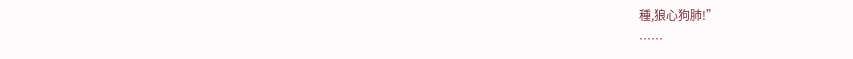種,狼心狗肺!”
……